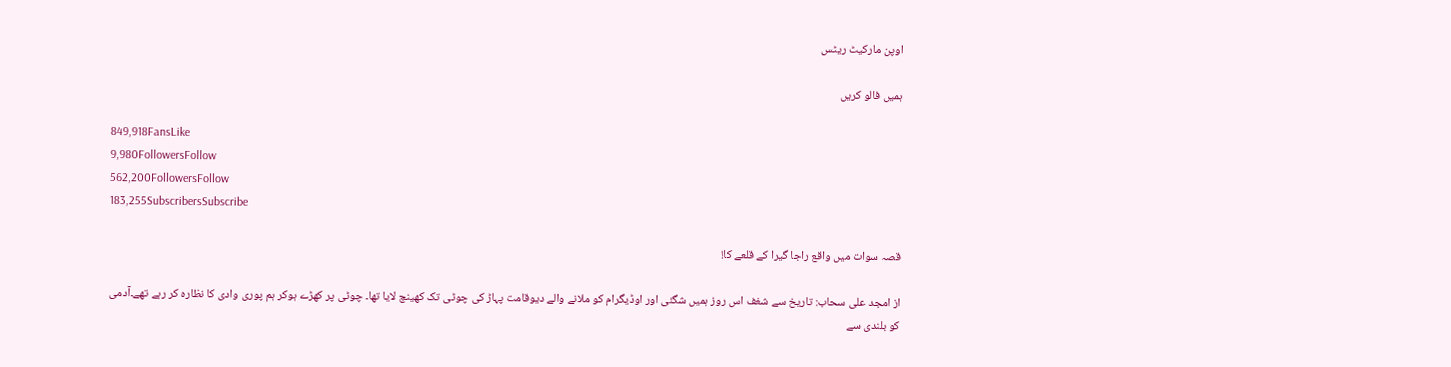اوپن مارکیٹ ریٹس

ہمیں فالو کریں

849,918FansLike
9,980FollowersFollow
562,200FollowersFollow
183,255SubscribersSubscribe

قصہ سوات میں واقع راجا گیرا کے قلعے کا!

از امجد علی سحاب: تاریخ سے شغف اس روز ہمیں شگئی اور اوڈیگرام کو ملانے والے دیوقامت پہاڑ کی چوٹی تک کھینچ لایا تھا۔ چوٹی پر کھڑے ہوکر ہم پوری وادی کا نظارہ کر رہے تھے۔آدمی کو بلندی سے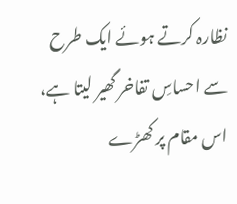نظارہ کرتے ہوئے ایک طرح سے احساسِ تفاخر گھیر لیتا ہے، اس مقام پر کھڑے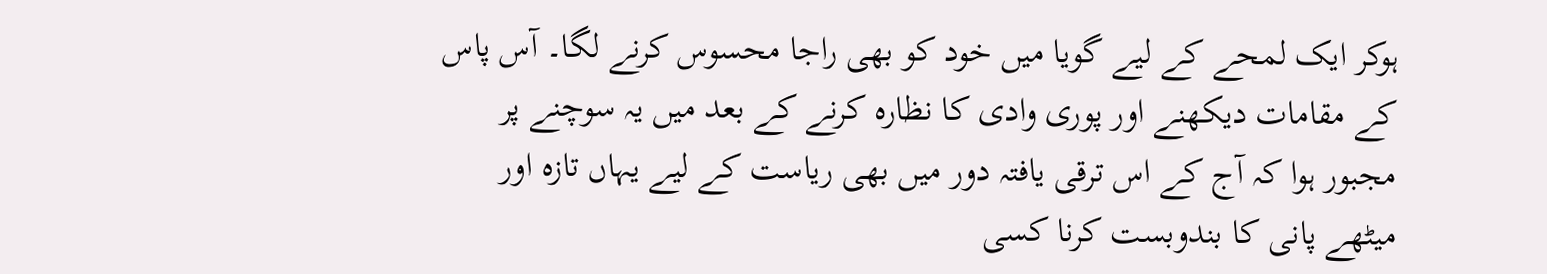ہوکر ایک لمحے کے لیے گویا میں خود کو بھی راجا محسوس کرنے لگا۔ آس پاس کے مقامات دیکھنے اور پوری وادی کا نظارہ کرنے کے بعد میں یہ سوچنے پر مجبور ہوا کہ آج کے اس ترقی یافتہ دور میں بھی ریاست کے لیے یہاں تازہ اور میٹھے پانی کا بندوبست کرنا کسی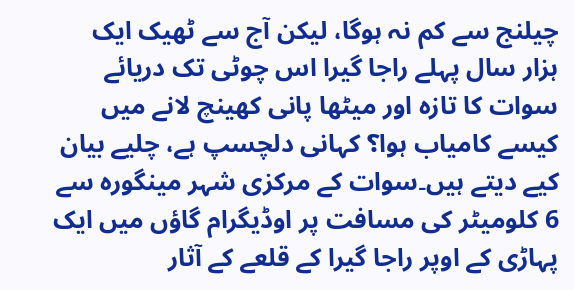چیلنج سے کم نہ ہوگا، لیکن آج سے ٹھیک ایک ہزار سال پہلے راجا گیرا اس چوٹی تک دریائے سوات کا تازہ اور میٹھا پانی کھینچ لانے میں کیسے کامیاب ہوا؟ کہانی دلچسپ ہے، چلیے بیان کیے دیتے ہیں۔سوات کے مرکزی شہر مینگورہ سے 6 کلومیٹر کی مسافت پر اوڈیگرام گاؤں میں ایک پہاڑی کے اوپر راجا گیرا کے قلعے کے آثار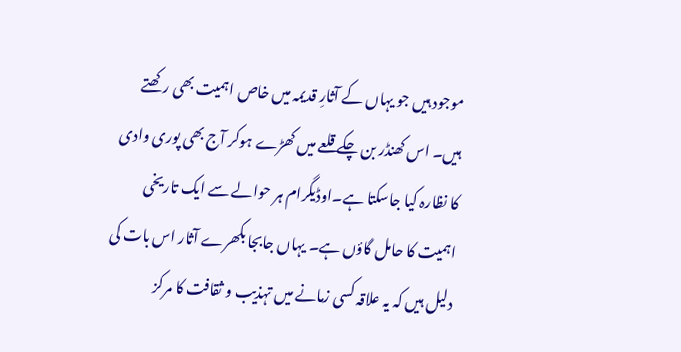موجود ہیں جو یہاں کے آثارِ قدیمہ میں خاص اہمیت بھی رکھتے ہیں۔ اس کھنڈر بن چکے قلعے میں کھڑے ہوکر آج بھی پوری وادی کا نظارہ کیا جاسکتا ہے۔اوڈیگرام ہر حوالے سے ایک تاریخی اہمیت کا حامل گاؤں ہے۔ یہاں جابجا بکھرے آثار اس بات کی دلیل ہیں کہ یہ علاقہ کسی زمانے میں تہذیب و ثقافت کا مرکز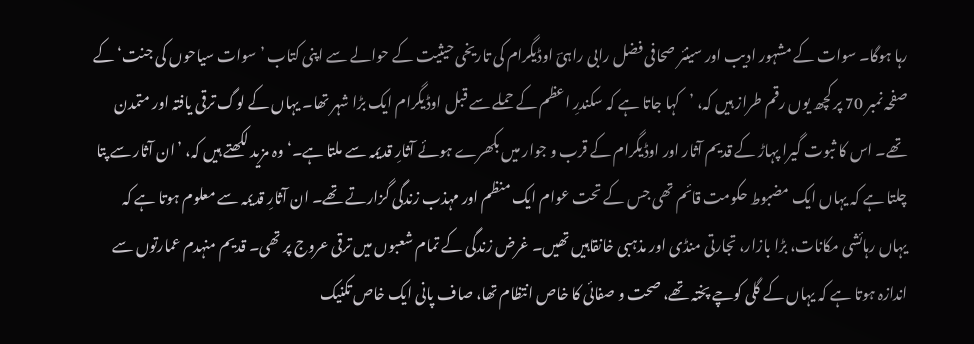رہا ہوگا۔ سوات کے مشہور ادیب اور سینئر صحافی فضل رابی راہیؔ اوڈیگرام کی تاریخی حیثیت کے حوالے سے اپنی کتاب ’سوات سیاحوں کی جنت‘ کے صفحہ نمبر 70 پر کچھ یوں رقم طراز ہیں کہ، ’کہا جاتا ہے کہ سکندرِ اعظم کے حملے سے قبل اوڈیگرام ایک بڑا شہر تھا۔ یہاں کے لوگ ترقی یافتہ اور متمدن تھے۔ اس کا ثبوت گیرا پہاڑ کے قدیم آثار اور اوڈیگرام کے قرب و جوار میں بکھرے ہوئے آثارِ قدیمہ سے ملتا ہے۔‘وہ مزید لکھتے ہیں کہ، ’ان آثار سے پتا چلتا ہے کہ یہاں ایک مضبوط حکومت قائم تھی جس کے تحت عوام ایک منظم اور مہذب زندگی گزارتے تھے۔ ان آثارِ قدیمہ سے معلوم ہوتا ہے کہ یہاں رہائشی مکانات، بڑا بازار، تجارتی منڈی اور مذہبی خانقاہیں تھیں۔ غرض زندگی کے تمام شعبوں میں ترقی عروج پر تھی۔ قدیم منہدم عمارتوں سے اندازہ ہوتا ہے کہ یہاں کے گلی کوچے پختہ تھے، صحت و صفائی کا خاص انتظام تھا، صاف پانی ایک خاص تکنیک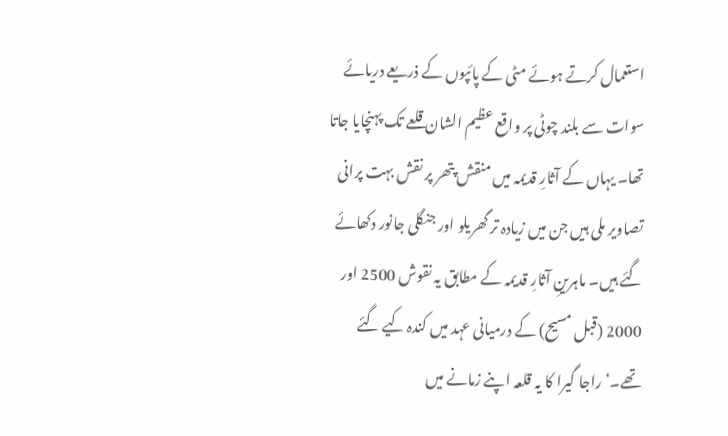استعمال کرتے ہوئے مٹی کے پائپوں کے ذریعے دریائے سوات سے بلند چوٹی پر واقع عظیم الشان قلعے تک پہنچایا جاتا تھا۔ یہاں کے آثارِ قدیمہ میں منقش پتھر پر نقش بہت پرانی تصاویر ملی ہیں جن میں زیادہ تر گھریلو اور جنگلی جانور دکھائے گئے ہیں۔ ماہرینِ آثارِ قدیمہ کے مطابق یہ نقوش 2500 اور 2000 (قبل مسیح) کے درمیانی عہد میں کندہ کیے گئے تھے۔‘راجا گیرا کا یہ قلعہ اپنے زمانے میں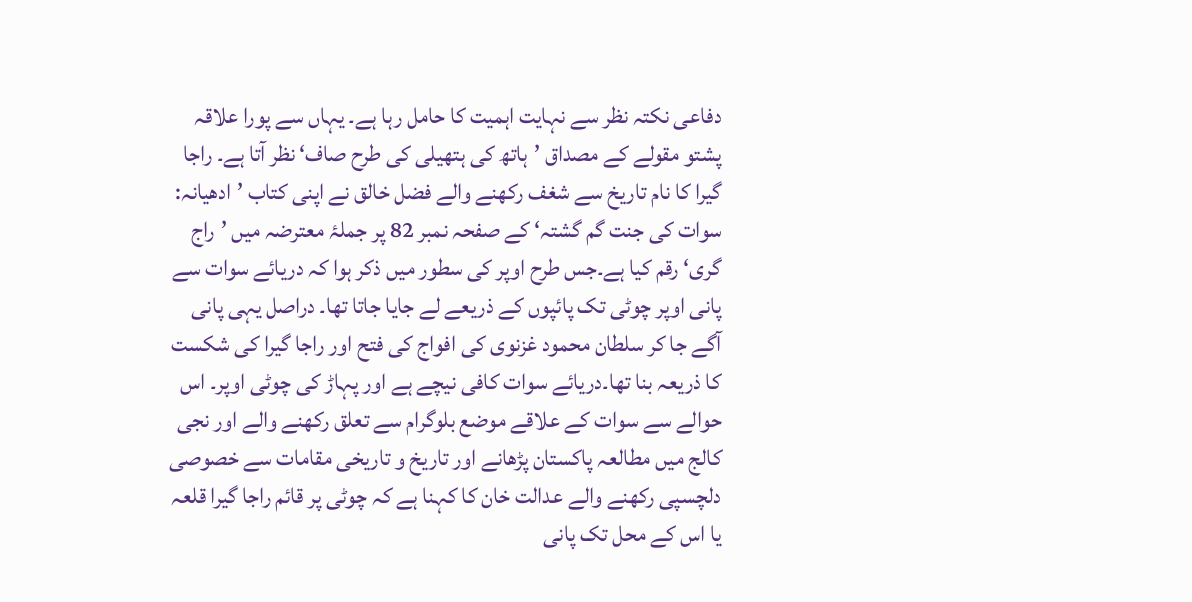دفاعی نکتہ نظر سے نہایت اہمیت کا حامل رہا ہے۔ یہاں سے پورا علاقہ پشتو مقولے کے مصداق ’ہاتھ کی ہتھیلی کی طرح صاف‘ نظر آتا ہے۔ راجا گیرا کا نام تاریخ سے شغف رکھنے والے فضل خالق نے اپنی کتاب ’ادھیانہ: سوات کی جنت گم گشتہ‘ کے صفحہ نمبر 82 پر جملۂ معترضہ میں ’راج گری‘ رقم کیا ہے۔جس طرح اوپر کی سطور میں ذکر ہوا کہ دریائے سوات سے پانی اوپر چوٹی تک پائپوں کے ذریعے لے جایا جاتا تھا۔ دراصل یہی پانی آگے جا کر سلطان محمود غزنوی کی افواج کی فتح اور راجا گیرا کی شکست کا ذریعہ بنا تھا۔دریائے سوات کافی نیچے ہے اور پہاڑ کی چوٹی اوپر۔ اس حوالے سے سوات کے علاقے موضع بلوگرام سے تعلق رکھنے والے اور نجی کالج میں مطالعہ پاکستان پڑھانے اور تاریخ و تاریخی مقامات سے خصوصی دلچسپی رکھنے والے عدالت خان کا کہنا ہے کہ چوٹی پر قائم راجا گیرا قلعہ یا اس کے محل تک پانی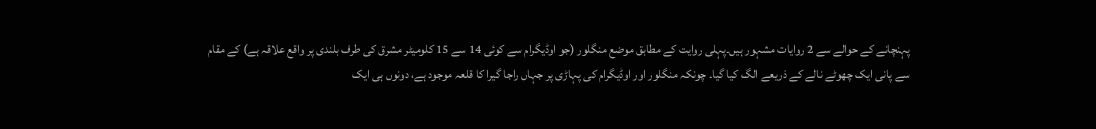پہنچانے کے حوالے سے 2 روایات مشہور ہیں۔پہلی روایت کے مطابق موضع منگلور (جو اوڈیگرام سے کوئی 14 سے 15 کلومیٹر مشرق کی طرف بلندی پر واقع علاقہ ہے) کے مقام سے پانی ایک چھوٹے نالے کے ذریعے الگ کیا گیا۔ چونکہ منگلور اور اوڈیگرام کی پہاڑی پر جہاں راجا گیرا کا قلعہ موجود ہے، دونوں ہی ایک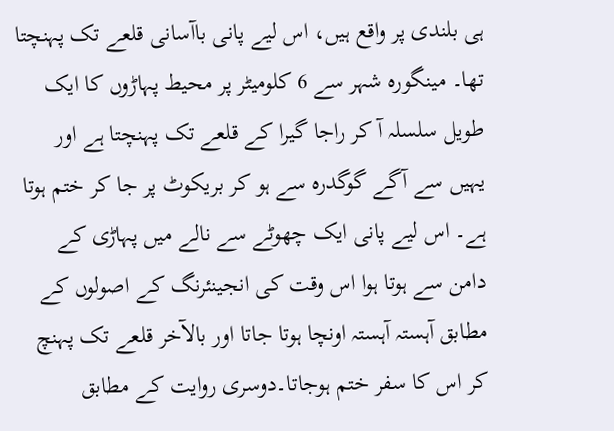ہی بلندی پر واقع ہیں، اس لیے پانی باآسانی قلعے تک پہنچتا تھا۔ مینگورہ شہر سے 6 کلومیٹر پر محیط پہاڑوں کا ایک طویل سلسلہ آ کر راجا گیرا کے قلعے تک پہنچتا ہے اور یہیں سے آگے گوگدرہ سے ہو کر بریکوٹ پر جا کر ختم ہوتا ہے۔ اس لیے پانی ایک چھوٹے سے نالے میں پہاڑی کے دامن سے ہوتا ہوا اس وقت کی انجینئرنگ کے اصولوں کے مطابق آہستہ آہستہ اونچا ہوتا جاتا اور بالآخر قلعے تک پہنچ کر اس کا سفر ختم ہوجاتا۔دوسری روایت کے مطابق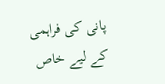پانی کی فراہمی کے لیے خاص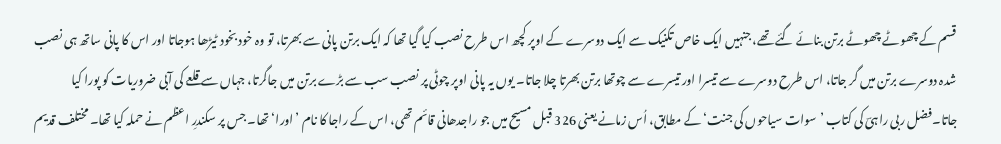قسم کے چھوٹے چھوٹے برتن بنائے گئے تھے، جنہیں ایک خاص تکنیک سے ایک دوسرے کے اوپر کچھ اس طرح نصب کیا گیا تھا کہ ایک برتن پانی سے بھرتا، تو وہ خود بخود ٹیڑھا ہوجاتا اور اس کا پانی ساتھ ہی نصب شدہ دوسرے برتن میں گر جاتا، اس طرح دوسرے سے تیسرا اور تیسرے سے چوتھا برتن بھرتا چلا جاتا۔ یوں یہ پانی اوپر چوٹی پر نصب سب سے بڑے برتن میں جاگرتا، جہاں سے قلعے کی آبی ضروریات کو پورا کیا جاتا۔فضل ربی راہیؔ کی کتاب ’سوات سیاحوں کی جنت‘ کے مطابق، اُس زمانے یعنی 326 قبل مسیح میں جو راجدھانی قائم تھی، اس کے راجا کا نام ’اورا‘ تھا۔ جس پر سکندرِ اعظم نے حملہ کیا تھا۔ مختلف قدیم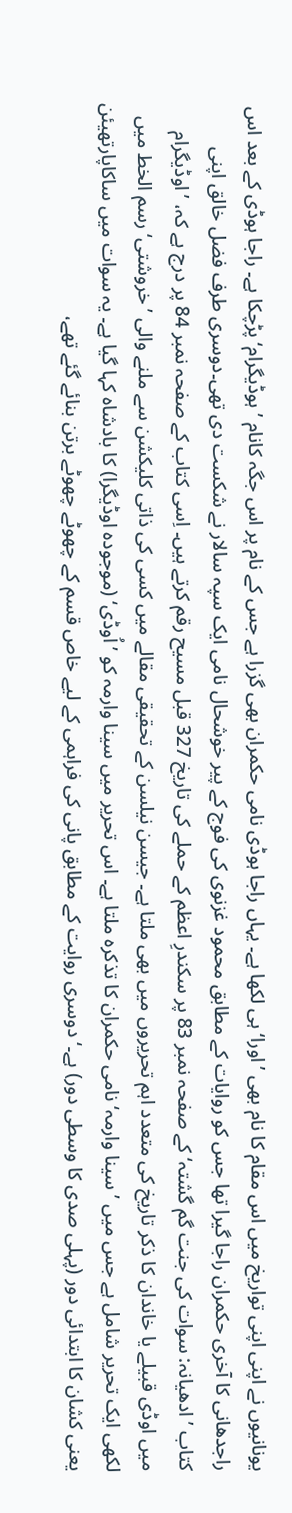یونانیوں نے اپنی اپنی تواریخ میں اس مقام کا نام بھی ’اورا‘ ہی لکھا ہے۔ یہاں راجا ہوڈی نامی حکمران بھی گزرا ہے جس کے نام پر اس جگہ کانام ’ہوڈیگرام‘ پڑچکا ہے۔ راجا ہوڈی کے بعد اس راجدھانی کا آخری حکمران راجا گیرا تھا جس کو روایات کے مطابق محمود غزنوی کی فوج کے پیر خوشحال نامی ایک سپہ سالار نے شکست دی تھی۔دوسری طرف فضل خالق اپنی کتاب ’ادھیانہ: سوات کی جنت گم گشتہ‘ کے صفحہ نمبر 83 پر سکندرِ اعظم کے حملے کی تاریخ 327 قبل مسیح رقم کرتے ہیں۔ اِسی کتاب کے صفحہ نمبر 84 پر درج ہے کہ، ’اوڈیگرام میں اوڈی قبیلے یا خاندان کا ذکر تاریخ کی متعدد اہم تحریروں میں بھی ملتا ہے۔ جیسن نیلسن کے تحقیقی مقالے میں کسی کی ذاتی کلیکشن سے ملنے والی ’خروشتی‘ رسم الخط میں لکھی ایک تحریر شامل ہے جس میں ’سینا وارمہ‘ نامی حکمران کا تذکرہ ملتا ہے۔ اس تحریر میں سینا وارمہ کو ’اُوڈی‘ (موجودہ اوڈیگرا) کا بادشاہ کہا گیا ہے۔ یہ سوات میں ساکاپارتھیئن یعنی کشان کا ابتدائی دور (پہلی صدی کا وسطی دور) ہے۔‘دوسری روایت کے مطابق پانی کی فراہمی کے لیے خاص قسم کے چھوٹے چھوٹے برتن بنائے گئے تھے،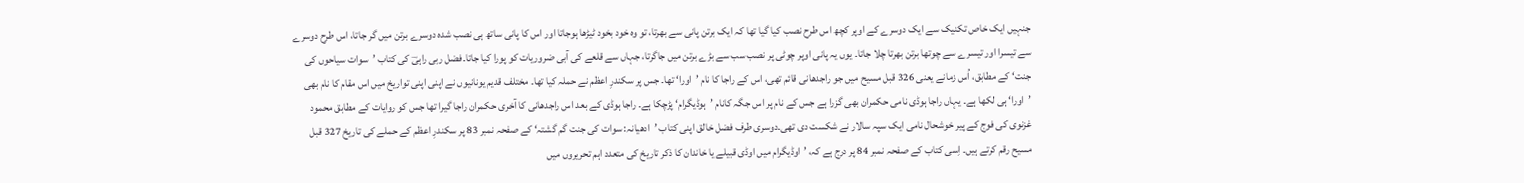جنہیں ایک خاص تکنیک سے ایک دوسرے کے اوپر کچھ اس طرح نصب کیا گیا تھا کہ ایک برتن پانی سے بھرتا، تو وہ خود بخود ٹیڑھا ہوجاتا اور اس کا پانی ساتھ ہی نصب شدہ دوسرے برتن میں گر جاتا، اس طرح دوسرے سے تیسرا اور تیسرے سے چوتھا برتن بھرتا چلا جاتا۔ یوں یہ پانی اوپر چوٹی پر نصب سب سے بڑے برتن میں جاگرتا، جہاں سے قلعے کی آبی ضروریات کو پورا کیا جاتا۔فضل ربی راہیؔ کی کتاب ’سوات سیاحوں کی جنت‘ کے مطابق، اُس زمانے یعنی 326 قبل مسیح میں جو راجدھانی قائم تھی، اس کے راجا کا نام ’اورا‘ تھا۔ جس پر سکندرِ اعظم نے حملہ کیا تھا۔ مختلف قدیم یونانیوں نے اپنی اپنی تواریخ میں اس مقام کا نام بھی ’اورا‘ ہی لکھا ہے۔ یہاں راجا ہوڈی نامی حکمران بھی گزرا ہے جس کے نام پر اس جگہ کانام ’ہوڈیگرام‘ پڑچکا ہے۔ راجا ہوڈی کے بعد اس راجدھانی کا آخری حکمران راجا گیرا تھا جس کو روایات کے مطابق محمود غزنوی کی فوج کے پیر خوشحال نامی ایک سپہ سالار نے شکست دی تھی۔دوسری طرف فضل خالق اپنی کتاب ’ادھیانہ: سوات کی جنت گم گشتہ‘ کے صفحہ نمبر 83 پر سکندرِ اعظم کے حملے کی تاریخ 327 قبل مسیح رقم کرتے ہیں۔ اِسی کتاب کے صفحہ نمبر 84 پر درج ہے کہ، ’اوڈیگرام میں اوڈی قبیلے یا خاندان کا ذکر تاریخ کی متعدد اہم تحریروں میں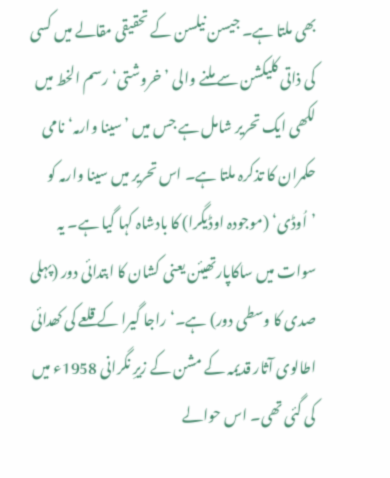بھی ملتا ہے۔ جیسن نیلسن کے تحقیقی مقالے میں کسی کی ذاتی کلیکشن سے ملنے والی ’خروشتی‘ رسم الخط میں لکھی ایک تحریر شامل ہے جس میں ’سینا وارمہ‘ نامی حکمران کا تذکرہ ملتا ہے۔ اس تحریر میں سینا وارمہ کو ’اُوڈی‘ (موجودہ اوڈیگرا) کا بادشاہ کہا گیا ہے۔ یہ سوات میں ساکاپارتھیئن یعنی کشان کا ابتدائی دور (پہلی صدی کا وسطی دور) ہے۔‘راجا گیرا کے قلعے کی کھدائی اطالوی آثار قدیمہ کے مشن کے زیرِ نگرانی 1958ء میں کی گئی تھی۔ اس حوالے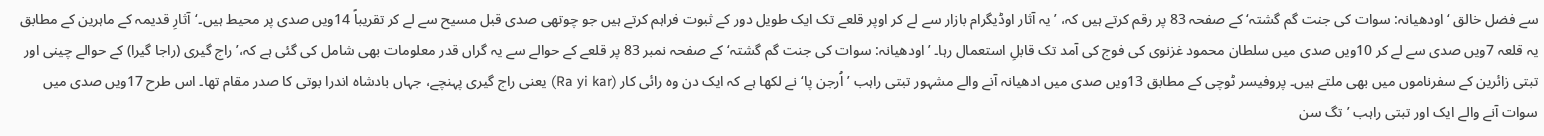سے فضل خالق ‘اودھیانہ: سوات کی جنت گم گشتہ‘ کے صفحہ 83 پر رقم کرتے ہیں کہ، ’یہ آثار اوڈیگرام بازار سے لے کر اوپر قلعے تک ایک طویل دور کے ثبوت فراہم کرتے ہیں جو چوتھی صدی قبل مسیح سے لے کر تقریباً 14ویں صدی پر محیط ہیں۔‘آثارِ قدیمہ کے ماہرین کے مطابق یہ قلعہ 7ویں صدی سے لے کر 10ویں صدی میں سلطان محمود غزنوی کی فوج کی آمد تک قابلِ استعمال رہا۔ ’اودھیانہ: سوات کی جنت گم گشتہ‘ کے صفحہ نمبر 83 پر قلعے کے حوالے سے یہ گراں قدر معلومات بھی شامل کی گئی ہے کہ،’راج گیری (راجا گیرا) کے حوالے چینی اور تبتی زائرین کے سفرناموں میں بھی ملتے ہیں۔ پروفیسر ٹوچی کے مطابق 13ویں صدی میں ادھیانہ آنے والے مشہور تبتی راہب ’اُرجن پا‘ نے لکھا ہے کہ ایک دن وہ رائی کار (Ra yi kar) یعنی راج گیری پہنچے، جہاں بادشاہ اندرا بوتی کا صدر مقام تھا۔ اس طرح 17ویں صدی میں سوات آنے والے ایک اور تبتی راہب ’تگ سن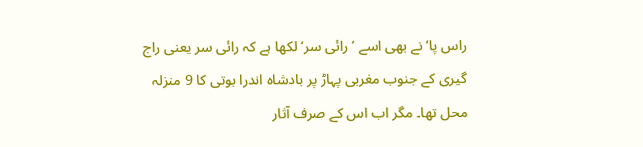راس پا‘ نے بھی اسے ’رائی سر‘ لکھا ہے کہ رائی سر یعنی راج گیری کے جنوب مغربی پہاڑ پر بادشاہ اندرا بوتی کا 9 منزلہ محل تھا۔ مگر اب اس کے صرف آثار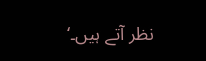نظر آتے ہیں۔‘